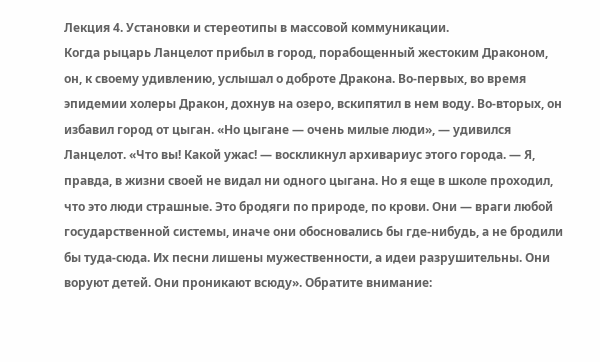Лекция 4. Установки и стереотипы в массовой коммуникации.
Когда рыцарь Ланцелот прибыл в город, порабощенный жестоким Драконом, он, к своему удивлению, услышал о доброте Дракона. Во-первых, во время эпидемии холеры Дракон, дохнув на озеро, вскипятил в нем воду. Во-вторых, он избавил город от цыган. «Но цыгане — очень милые люди», — удивился Ланцелот. «Что вы! Какой ужас! — воскликнул архивариус этого города. — Я, правда, в жизни своей не видал ни одного цыгана. Но я еще в школе проходил, что это люди страшные. Это бродяги по природе, по крови. Они — враги любой государственной системы, иначе они обосновались бы где-нибудь, а не бродили бы туда-сюда. Их песни лишены мужественности, а идеи разрушительны. Они воруют детей. Они проникают всюду». Обратите внимание: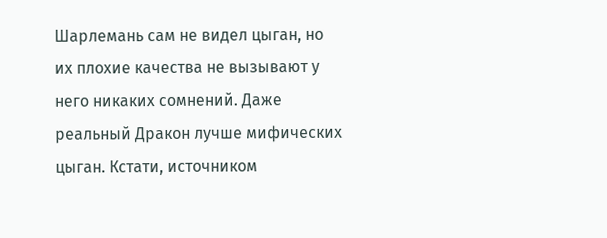Шарлемань сам не видел цыган, но их плохие качества не вызывают у него никаких сомнений. Даже реальный Дракон лучше мифических цыган. Кстати, источником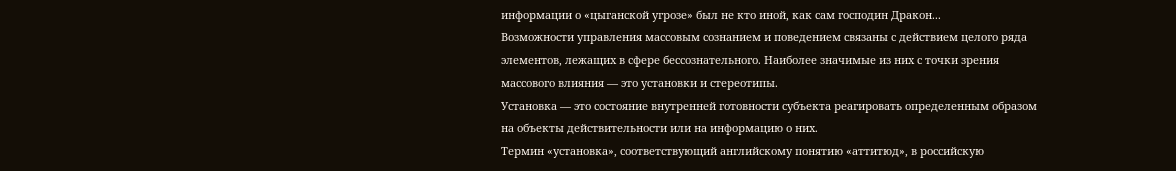информации о «цыганской угрозе» был не кто иной, как сам господин Дракон...
Возможности управления массовым сознанием и поведением связаны с действием целого ряда элементов, лежащих в сфере бессознательного. Наиболее значимые из них с точки зрения массового влияния — это установки и стереотипы.
Установка — это состояние внутренней готовности субъекта реагировать определенным образом на объекты действительности или на информацию о них.
Термин «установка», соответствующий английскому понятию «аттитюд», в российскую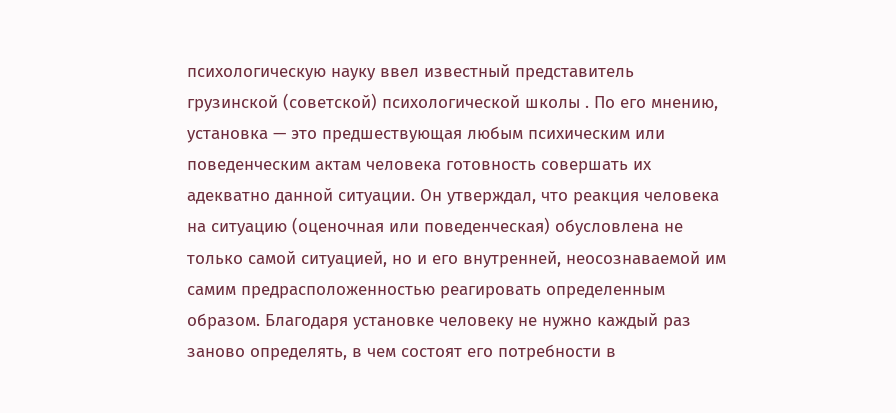психологическую науку ввел известный представитель грузинской (советской) психологической школы . По его мнению, установка — это предшествующая любым психическим или поведенческим актам человека готовность совершать их адекватно данной ситуации. Он утверждал, что реакция человека на ситуацию (оценочная или поведенческая) обусловлена не только самой ситуацией, но и его внутренней, неосознаваемой им самим предрасположенностью реагировать определенным образом. Благодаря установке человеку не нужно каждый раз заново определять, в чем состоят его потребности в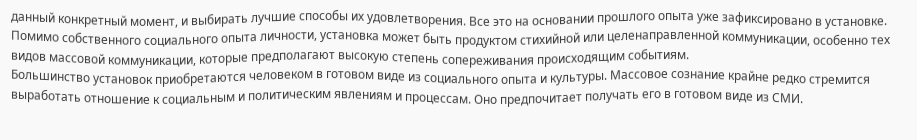данный конкретный момент, и выбирать лучшие способы их удовлетворения. Все это на основании прошлого опыта уже зафиксировано в установке.
Помимо собственного социального опыта личности, установка может быть продуктом стихийной или целенаправленной коммуникации, особенно тех видов массовой коммуникации, которые предполагают высокую степень сопереживания происходящим событиям.
Большинство установок приобретаются человеком в готовом виде из социального опыта и культуры. Массовое сознание крайне редко стремится выработать отношение к социальным и политическим явлениям и процессам. Оно предпочитает получать его в готовом виде из СМИ.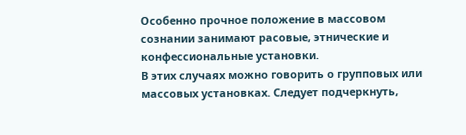Особенно прочное положение в массовом сознании занимают расовые, этнические и конфессиональные установки.
В этих случаях можно говорить о групповых или массовых установках. Следует подчеркнуть,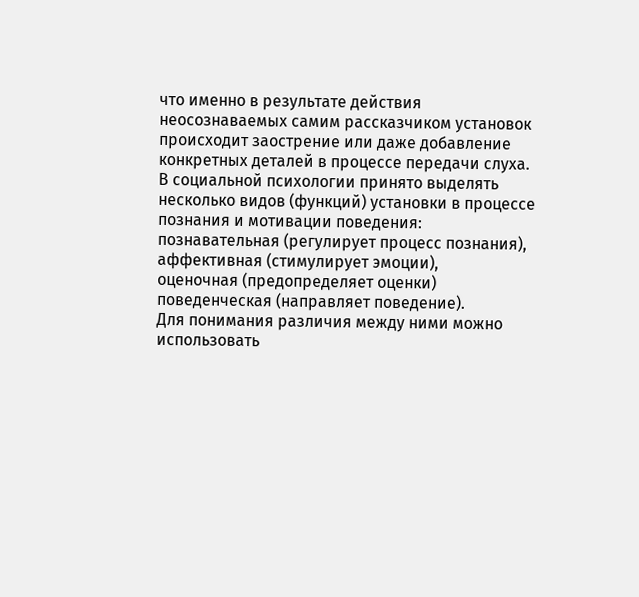что именно в результате действия неосознаваемых самим рассказчиком установок происходит заострение или даже добавление конкретных деталей в процессе передачи слуха.
В социальной психологии принято выделять несколько видов (функций) установки в процессе познания и мотивации поведения:
познавательная (регулирует процесс познания),
аффективная (стимулирует эмоции),
оценочная (предопределяет оценки)
поведенческая (направляет поведение).
Для понимания различия между ними можно использовать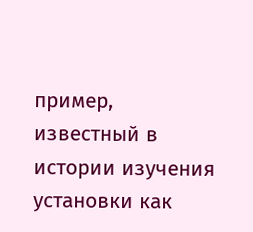пример, известный в истории изучения установки как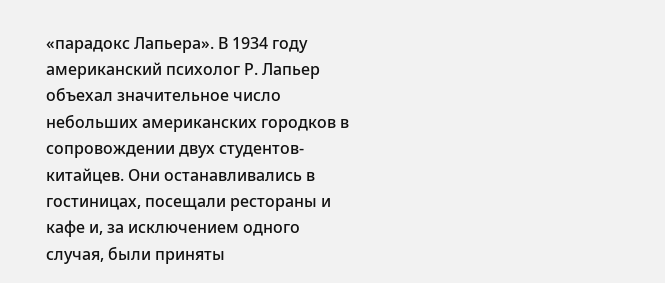«парадокс Лапьера». В 1934 году американский психолог Р. Лапьер объехал значительное число небольших американских городков в сопровождении двух студентов-китайцев. Они останавливались в гостиницах, посещали рестораны и кафе и, за исключением одного случая, были приняты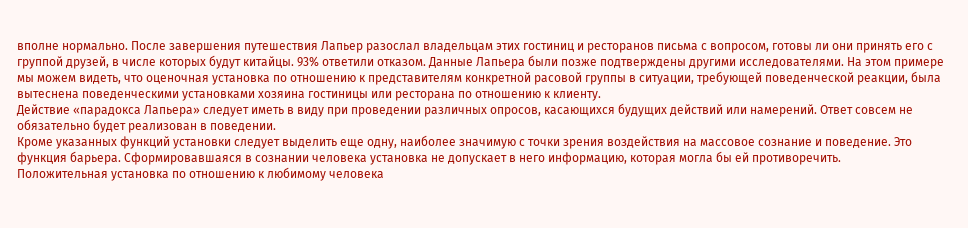вполне нормально. После завершения путешествия Лапьер разослал владельцам этих гостиниц и ресторанов письма с вопросом, готовы ли они принять его с группой друзей, в числе которых будут китайцы. 93% ответили отказом. Данные Лапьера были позже подтверждены другими исследователями. На этом примере мы можем видеть, что оценочная установка по отношению к представителям конкретной расовой группы в ситуации, требующей поведенческой реакции, была вытеснена поведенческими установками хозяина гостиницы или ресторана по отношению к клиенту.
Действие «парадокса Лапьера» следует иметь в виду при проведении различных опросов, касающихся будущих действий или намерений. Ответ совсем не обязательно будет реализован в поведении.
Кроме указанных функций установки следует выделить еще одну, наиболее значимую с точки зрения воздействия на массовое сознание и поведение. Это функция барьера. Сформировавшаяся в сознании человека установка не допускает в него информацию, которая могла бы ей противоречить.
Положительная установка по отношению к любимому человека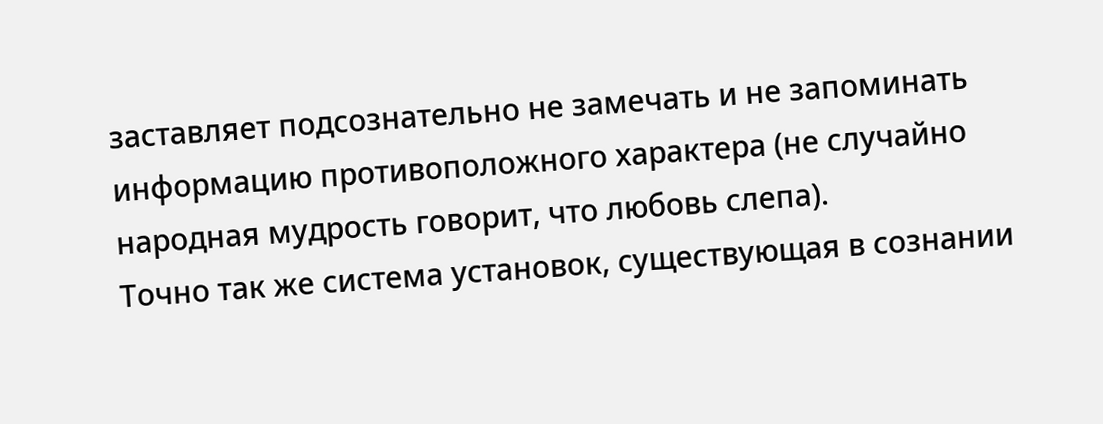заставляет подсознательно не замечать и не запоминать информацию противоположного характера (не случайно народная мудрость говорит, что любовь слепа).
Точно так же система установок, существующая в сознании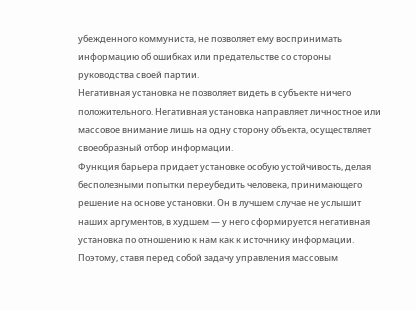убежденного коммуниста, не позволяет ему воспринимать информацию об ошибках или предательстве со стороны руководства своей партии.
Негативная установка не позволяет видеть в субъекте ничего положительного. Негативная установка направляет личностное или массовое внимание лишь на одну сторону объекта, осуществляет своеобразный отбор информации.
Функция барьера придает установке особую устойчивость, делая бесполезными попытки переубедить человека, принимающего решение на основе установки. Он в лучшем случае не услышит наших аргументов, в худшем — у него сформируется негативная установка по отношению к нам как к источнику информации. Поэтому, ставя перед собой задачу управления массовым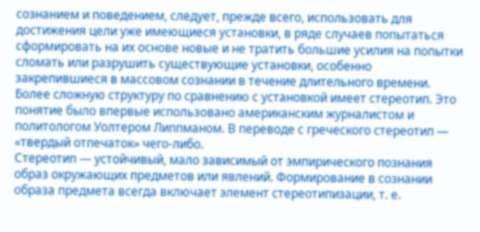сознанием и поведением, следует, прежде всего, использовать для достижения цели уже имеющиеся установки, в ряде случаев попытаться сформировать на их основе новые и не тратить большие усилия на попытки сломать или разрушить существующие установки, особенно закрепившиеся в массовом сознании в течение длительного времени.
Более сложную структуру по сравнению с установкой имеет стереотип. Это понятие было впервые использовано американским журналистом и политологом Уолтером Липпманом. В переводе с греческого стереотип — «твердый отпечаток» чего-либо.
Стереотип — устойчивый, мало зависимый от эмпирического познания образ окружающих предметов или явлений. Формирование в сознании образа предмета всегда включает элемент стереотипизации, т. е.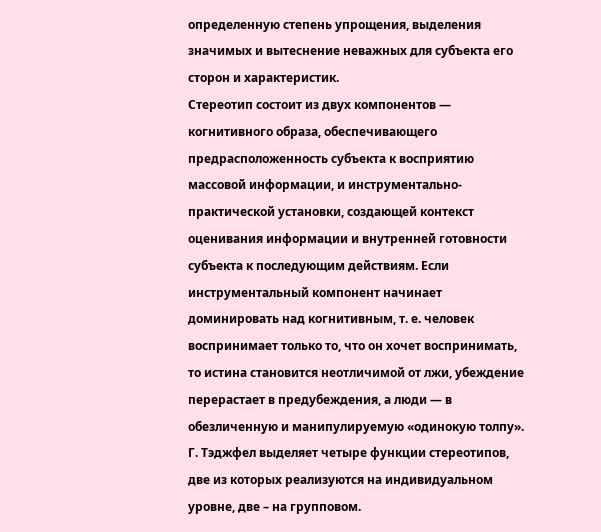определенную степень упрощения, выделения значимых и вытеснение неважных для субъекта его сторон и характеристик.
Стереотип состоит из двух компонентов — когнитивного образа, обеспечивающего предрасположенность субъекта к восприятию массовой информации, и инструментально-практической установки, создающей контекст оценивания информации и внутренней готовности субъекта к последующим действиям. Если инструментальный компонент начинает доминировать над когнитивным, т. е. человек воспринимает только то, что он хочет воспринимать, то истина становится неотличимой от лжи, убеждение перерастает в предубеждения, а люди — в обезличенную и манипулируемую «одинокую толпу».
Г. Тэджфел выделяет четыре функции стереотипов, две из которых реализуются на индивидуальном уровне, две – на групповом.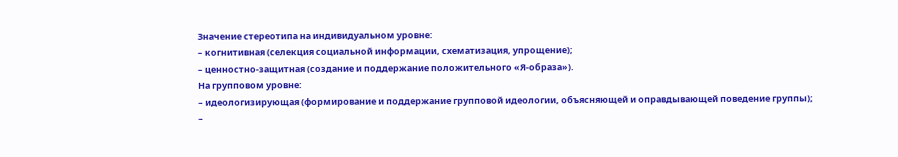Значение стереотипа на индивидуальном уровне:
– когнитивная (селекция социальной информации, схематизация, упрощение);
– ценностно-защитная (создание и поддержание положительного «Я-образа»).
На групповом уровне:
– идеологизирующая (формирование и поддержание групповой идеологии, объясняющей и оправдывающей поведение группы);
–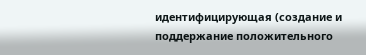идентифицирующая (создание и поддержание положительного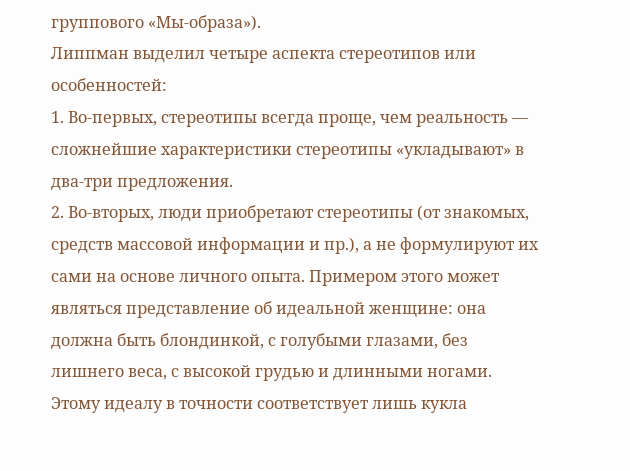группового «Мы-образа»).
Липпман выделил четыре аспекта стереотипов или особенностей:
1. Во-первых, стереотипы всегда проще, чем реальность — сложнейшие характеристики стереотипы «укладывают» в два-три предложения.
2. Во-вторых, люди приобретают стереотипы (от знакомых, средств массовой информации и пр.), а не формулируют их сами на основе личного опыта. Примером этого может являться представление об идеальной женщине: она должна быть блондинкой, с голубыми глазами, без лишнего веса, с высокой грудью и длинными ногами. Этому идеалу в точности соответствует лишь кукла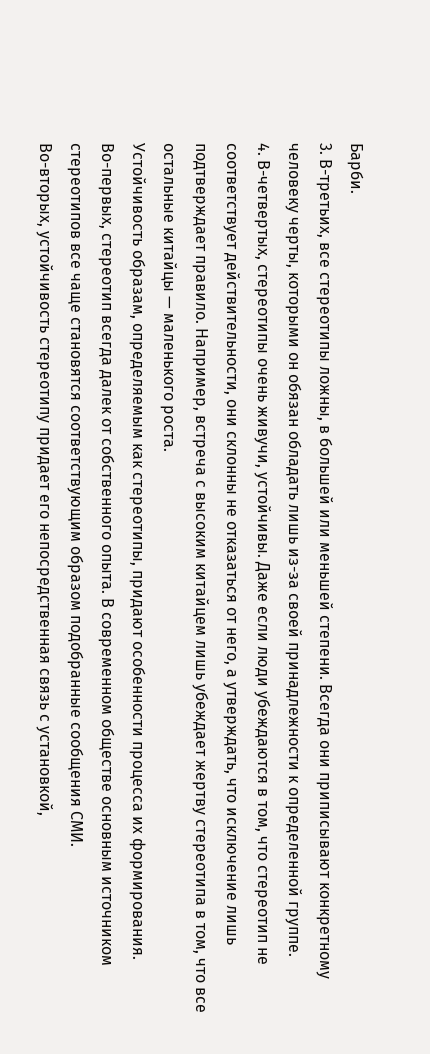Барби.
3. В-третьих, все стереотипы ложны, в большей или меньшей степени. Всегда они приписывают конкретному человеку черты, которыми он обязан обладать лишь из-за своей принадлежности к определенной группе.
4. В-четвертых, стереотипы очень живучи, устойчивы. Даже если люди убеждаются в том, что стереотип не соответствует действительности, они склонны не отказаться от него, а утверждать, что исключение лишь подтверждает правило. Например, встреча с высоким китайцем лишь убеждает жертву стереотипа в том, что все остальные китайцы — маленького роста.
Устойчивость образам, определяемым как стереотипы, придают особенности процесса их формирования.
Во-первых, стереотип всегда далек от собственного опыта. В современном обществе основным источником стереотипов все чаще становятся соответствующим образом подобранные сообщения СМИ.
Во-вторых, устойчивость стереотипу придает его непосредственная связь с установкой,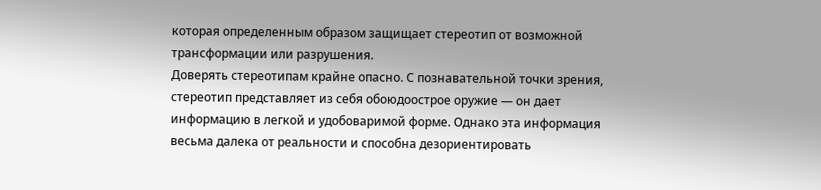которая определенным образом защищает стереотип от возможной трансформации или разрушения.
Доверять стереотипам крайне опасно. С познавательной точки зрения, стереотип представляет из себя обоюдоострое оружие — он дает информацию в легкой и удобоваримой форме. Однако эта информация весьма далека от реальности и способна дезориентировать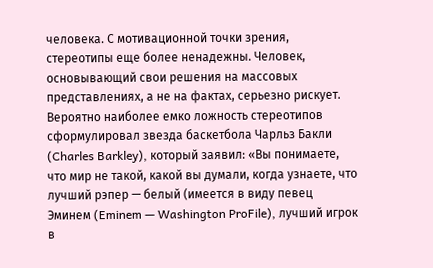человека. С мотивационной точки зрения, стереотипы еще более ненадежны. Человек, основывающий свои решения на массовых представлениях, а не на фактах, серьезно рискует. Вероятно наиболее емко ложность стереотипов сформулировал звезда баскетбола Чарльз Бакли (Charles Barkley), который заявил: «Вы понимаете, что мир не такой, какой вы думали, когда узнаете, что лучший рэпер — белый (имеется в виду певец Эминем (Eminem — Washington ProFile), лучший игрок в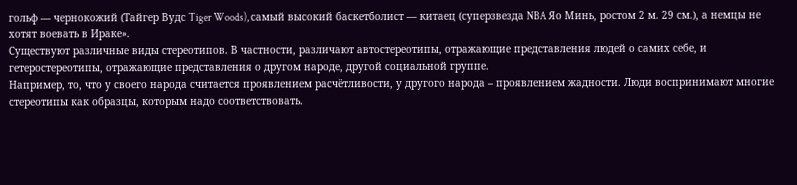гольф — чернокожий (Тайгер Вудс Tiger Woods), самый высокий баскетболист — китаец (суперзвезда NBA Яо Минь, ростом 2 м. 29 см.), а немцы не хотят воевать в Ираке».
Существуют различные виды стереотипов. В частности, различают автостереотипы, отражающие представления людей о самих себе, и
гетеростереотипы, отражающие представления о другом народе, другой социальной группе.
Например, то, что у своего народа считается проявлением расчётливости, у другого народа – проявлением жадности. Люди воспринимают многие стереотипы как образцы, которым надо соответствовать.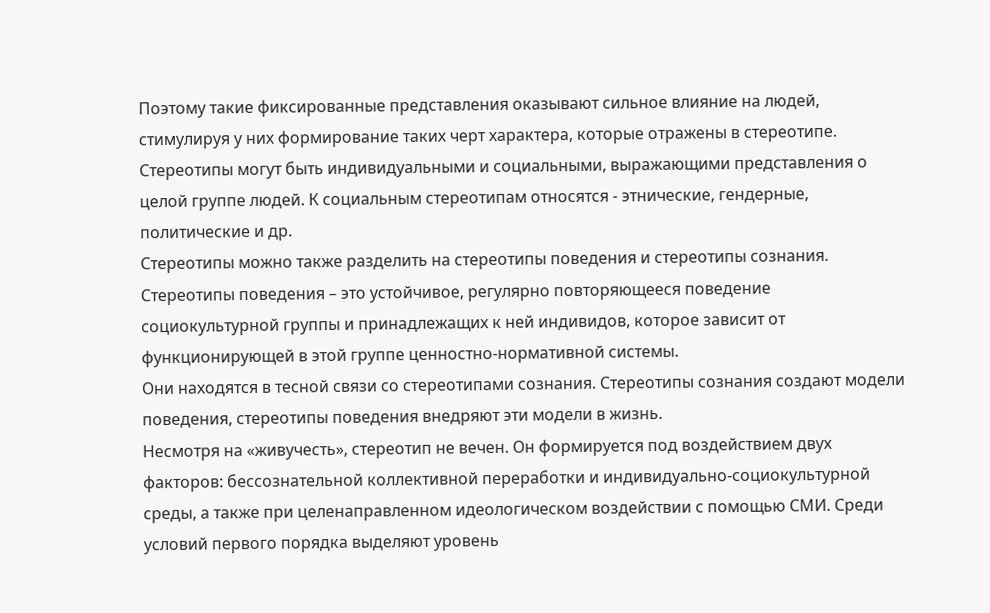Поэтому такие фиксированные представления оказывают сильное влияние на людей, стимулируя у них формирование таких черт характера, которые отражены в стереотипе.
Стереотипы могут быть индивидуальными и социальными, выражающими представления о целой группе людей. К социальным стереотипам относятся - этнические, гендерные, политические и др.
Стереотипы можно также разделить на стереотипы поведения и стереотипы сознания.
Стереотипы поведения – это устойчивое, регулярно повторяющееся поведение социокультурной группы и принадлежащих к ней индивидов, которое зависит от функционирующей в этой группе ценностно-нормативной системы.
Они находятся в тесной связи со стереотипами сознания. Стереотипы сознания создают модели поведения, стереотипы поведения внедряют эти модели в жизнь.
Несмотря на «живучесть», стереотип не вечен. Он формируется под воздействием двух факторов: бессознательной коллективной переработки и индивидуально-социокультурной среды, а также при целенаправленном идеологическом воздействии с помощью СМИ. Среди условий первого порядка выделяют уровень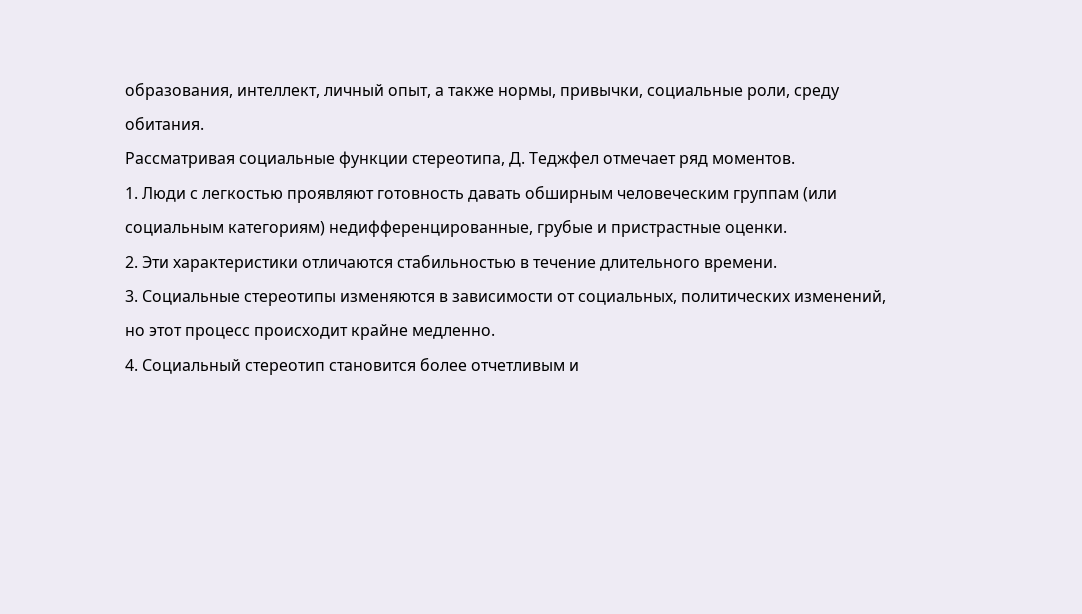образования, интеллект, личный опыт, а также нормы, привычки, социальные роли, среду обитания.
Рассматривая социальные функции стереотипа, Д. Теджфел отмечает ряд моментов.
1. Люди с легкостью проявляют готовность давать обширным человеческим группам (или социальным категориям) недифференцированные, грубые и пристрастные оценки.
2. Эти характеристики отличаются стабильностью в течение длительного времени.
3. Социальные стереотипы изменяются в зависимости от социальных, политических изменений, но этот процесс происходит крайне медленно.
4. Социальный стереотип становится более отчетливым и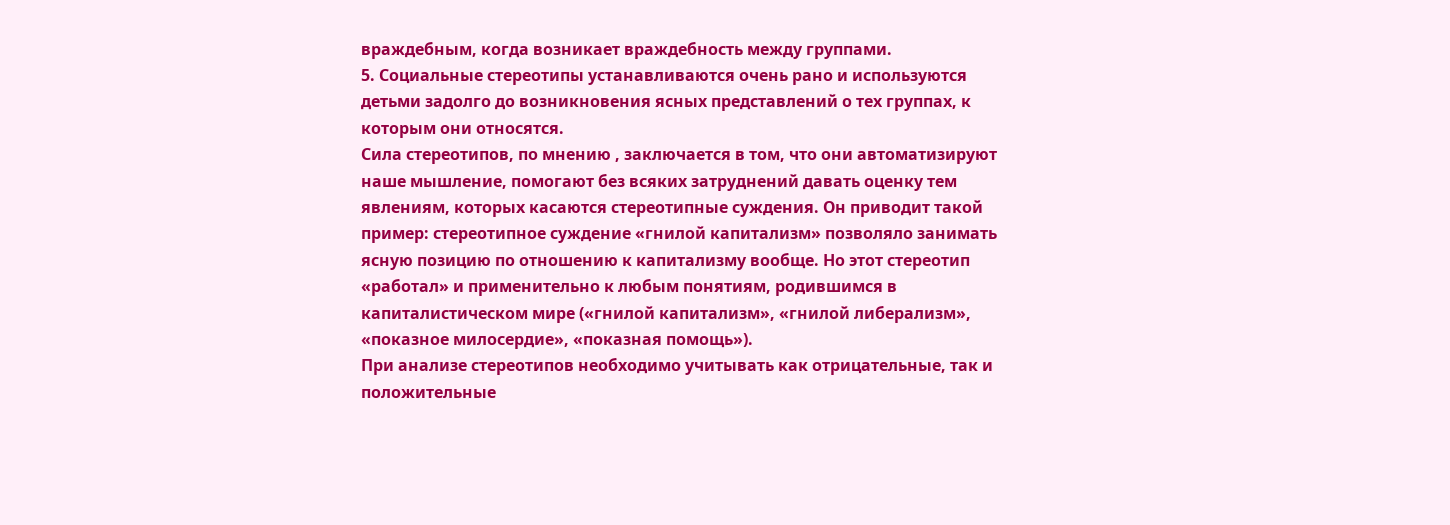враждебным, когда возникает враждебность между группами.
5. Социальные стереотипы устанавливаются очень рано и используются детьми задолго до возникновения ясных представлений о тех группах, к которым они относятся.
Сила стереотипов, по мнению , заключается в том, что они автоматизируют наше мышление, помогают без всяких затруднений давать оценку тем явлениям, которых касаются стереотипные суждения. Он приводит такой пример: стереотипное суждение «гнилой капитализм» позволяло занимать ясную позицию по отношению к капитализму вообще. Но этот стереотип «работал» и применительно к любым понятиям, родившимся в капиталистическом мире («гнилой капитализм», «гнилой либерализм», «показное милосердие», «показная помощь»).
При анализе стереотипов необходимо учитывать как отрицательные, так и положительные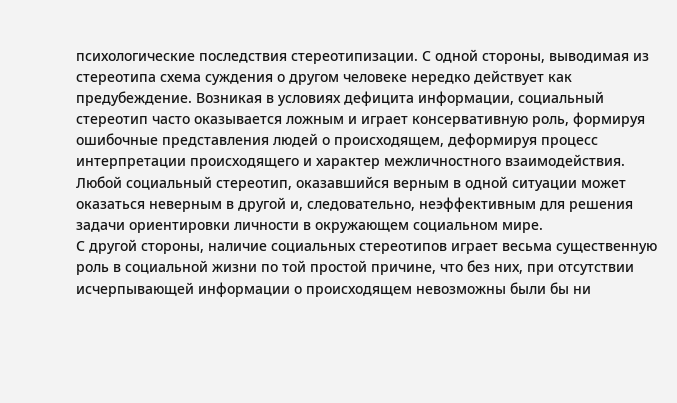психологические последствия стереотипизации. С одной стороны, выводимая из стереотипа схема суждения о другом человеке нередко действует как предубеждение. Возникая в условиях дефицита информации, социальный стереотип часто оказывается ложным и играет консервативную роль, формируя ошибочные представления людей о происходящем, деформируя процесс интерпретации происходящего и характер межличностного взаимодействия.
Любой социальный стереотип, оказавшийся верным в одной ситуации может оказаться неверным в другой и, следовательно, неэффективным для решения задачи ориентировки личности в окружающем социальном мире.
С другой стороны, наличие социальных стереотипов играет весьма существенную роль в социальной жизни по той простой причине, что без них, при отсутствии исчерпывающей информации о происходящем невозможны были бы ни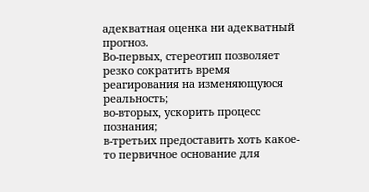адекватная оценка ни адекватный прогноз.
Во-первых, стереотип позволяет резко сократить время реагирования на изменяющуюся реальность;
во-вторых, ускорить процесс познания;
в-третьих предоставить хоть какое-то первичное основание для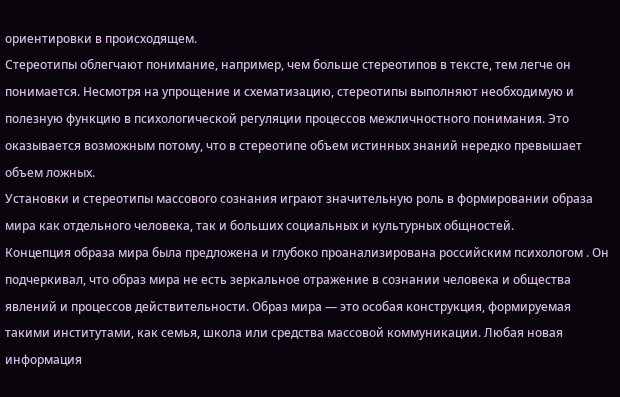ориентировки в происходящем.
Стереотипы облегчают понимание, например, чем больше стереотипов в тексте, тем легче он понимается. Несмотря на упрощение и схематизацию, стереотипы выполняют необходимую и полезную функцию в психологической регуляции процессов межличностного понимания. Это оказывается возможным потому, что в стереотипе объем истинных знаний нередко превышает объем ложных.
Установки и стереотипы массового сознания играют значительную роль в формировании образа мира как отдельного человека, так и больших социальных и культурных общностей.
Концепция образа мира была предложена и глубоко проанализирована российским психологом . Он подчеркивал, что образ мира не есть зеркальное отражение в сознании человека и общества явлений и процессов действительности. Образ мира — это особая конструкция, формируемая такими институтами, как семья, школа или средства массовой коммуникации. Любая новая информация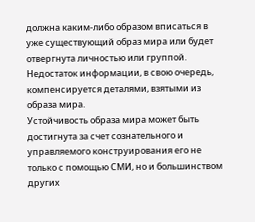должна каким-либо образом вписаться в уже существующий образ мира или будет отвергнута личностью или группой. Недостаток информации, в свою очередь, компенсируется деталями, взятыми из образа мира.
Устойчивость образа мира может быть достигнута за счет сознательного и управляемого конструирования его не только с помощью СМИ, но и большинством других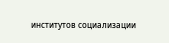институтов социализации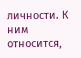личности. К ним относится,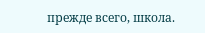прежде всего, школа.